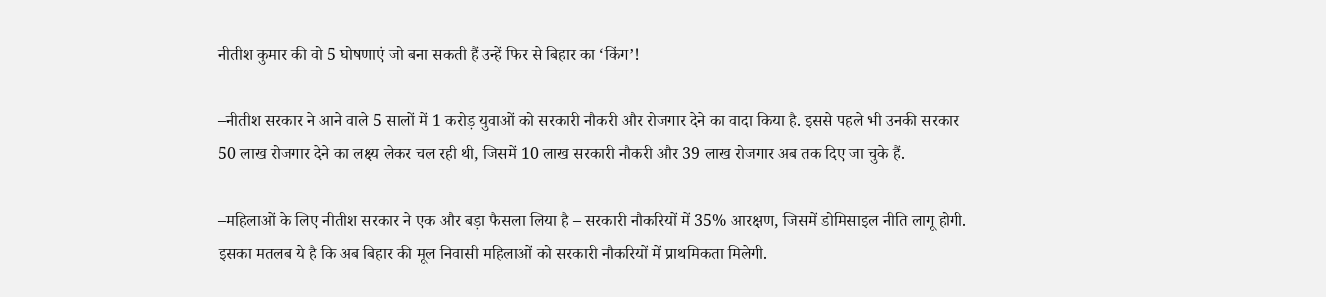नीतीश कुमार की वो 5 घोषणाएं जो बना सकती हैं उन्हें फिर से बिहार का ‘किंग’!

–नीतीश सरकार ने आने वाले 5 सालों में 1 करोड़ युवाओं को सरकारी नौकरी और रोजगार देने का वादा किया है. इससे पहले भी उनकी सरकार 50 लाख रोजगार देने का लक्ष्य लेकर चल रही थी, जिसमें 10 लाख सरकारी नौकरी और 39 लाख रोजगार अब तक दिए जा चुके हैं.

–महिलाओं के लिए नीतीश सरकार ने एक और बड़ा फैसला लिया है – सरकारी नौकरियों में 35% आरक्षण, जिसमें डोमिसाइल नीति लागू होगी. इसका मतलब ये है कि अब बिहार की मूल निवासी महिलाओं को सरकारी नौकरियों में प्राथमिकता मिलेगी.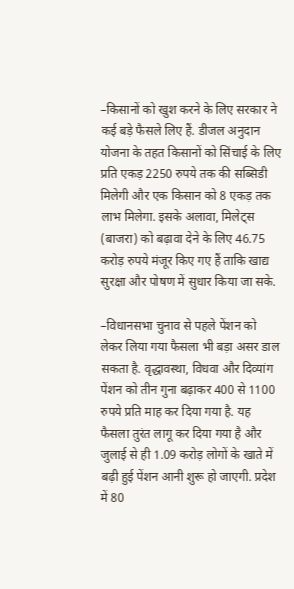–किसानों को खुश करने के लिए सरकार ने कई बड़े फैसले लिए हैं. डीजल अनुदान योजना के तहत किसानों को सिंचाई के लिए प्रति एकड़ 2250 रुपये तक की सब्सिडी मिलेगी और एक किसान को 8 एकड़ तक लाभ मिलेगा. इसके अलावा, मिलेट्स (बाजरा) को बढ़ावा देने के लिए 46.75 करोड़ रुपये मंजूर किए गए हैं ताकि खाद्य सुरक्षा और पोषण में सुधार किया जा सके.

–विधानसभा चुनाव से पहले पेंशन को लेकर लिया गया फैसला भी बड़ा असर डाल सकता है. वृद्धावस्था, विधवा और दिव्यांग पेंशन को तीन गुना बढ़ाकर 400 से 1100 रुपये प्रति माह कर दिया गया है. यह फैसला तुरंत लागू कर दिया गया है और जुलाई से ही 1.09 करोड़ लोगों के खाते में बढ़ी हुई पेंशन आनी शुरू हो जाएगी. प्रदेश में 80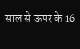साल से ऊपर के 16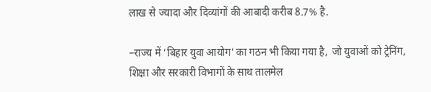लाख से ज्यादा और दिव्यांगों की आबादी करीब 8.7% है.

–राज्य में ‘बिहार युवा आयोग’ का गठन भी किया गया है, जो युवाओं को ट्रेनिंग, शिक्षा और सरकारी विभागों के साथ तालमेल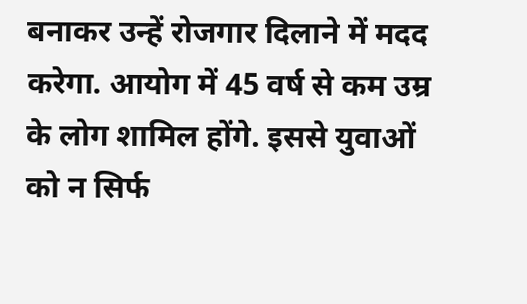बनाकर उन्हें रोजगार दिलाने में मदद करेगा. आयोग में 45 वर्ष से कम उम्र के लोग शामिल होंगे. इससे युवाओं को न सिर्फ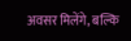अवसर मिलेंगे, बल्कि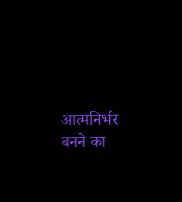आत्मनिर्भर बनने का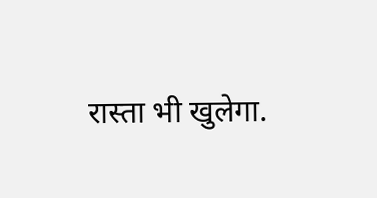रास्ता भी खुलेगा.